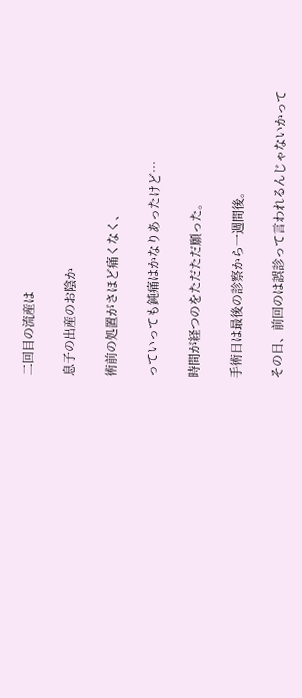二回目の流産は

息子の出産のお陰か

術前の処置がさほど痛くなく、

っていっても鈍痛はかなりあったけど…

時間が経つのをただただ願った。

手術日は最後の診察から一週間後。

その日、前回のは誤診って言われるんじゃないかって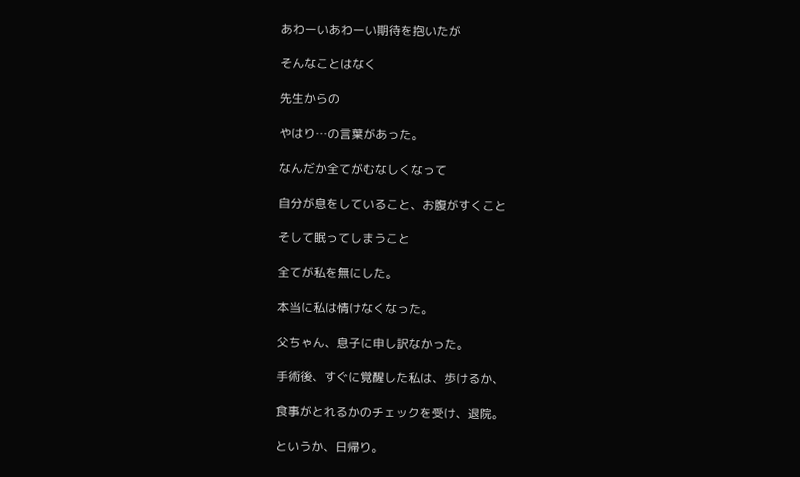あわーいあわーい期待を抱いたが

そんなことはなく

先生からの

やはり…の言葉があった。

なんだか全てがむなしくなって

自分が息をしていること、お腹がすくこと

そして眠ってしまうこと

全てが私を無にした。

本当に私は情けなくなった。

父ちゃん、息子に申し訳なかった。

手術後、すぐに覚醒した私は、歩けるか、

食事がとれるかのチェックを受け、退院。

というか、日帰り。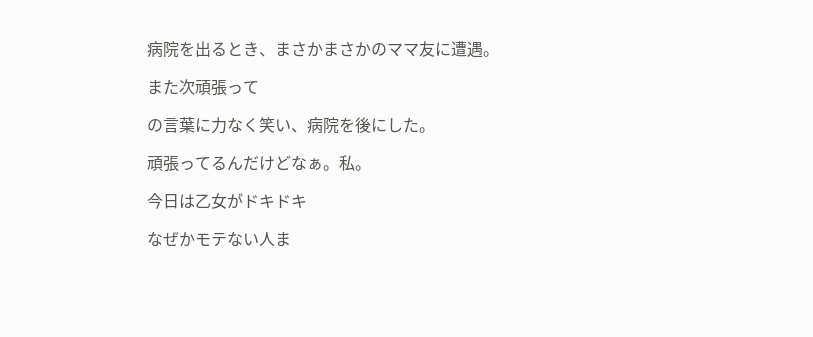病院を出るとき、まさかまさかのママ友に遭遇。

また次頑張って

の言葉に力なく笑い、病院を後にした。

頑張ってるんだけどなぁ。私。

今日は乙女がドキドキ

なぜかモテない人ま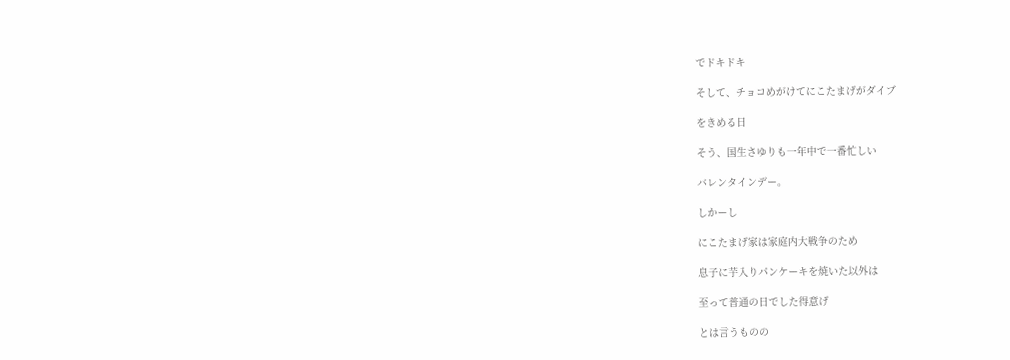でドキドキ

そして、チョコめがけてにこたまげがダイブ

をきめる日

そう、国生さゆりも一年中で一番忙しい

バレンタインデー。

しかーし

にこたまげ家は家庭内大戦争のため

息子に芋入りパンケーキを焼いた以外は

至って普通の日でした得意げ

とは言うものの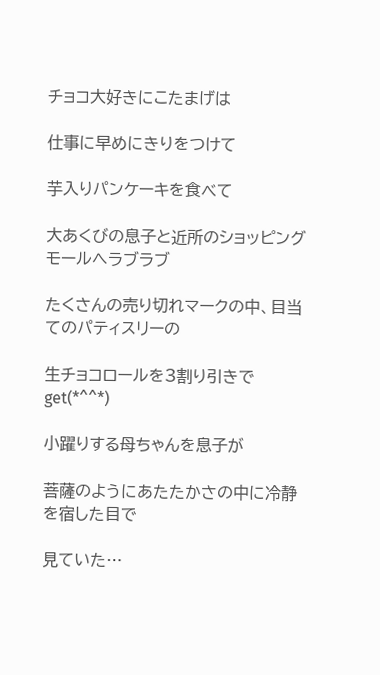チョコ大好きにこたまげは

仕事に早めにきりをつけて

芋入りパンケーキを食べて

大あくびの息子と近所のショッピングモールへラブラブ

たくさんの売り切れマークの中、目当てのパティスリーの

生チョコロールを3割り引きでget(*^^*)

小躍りする母ちゃんを息子が

菩薩のようにあたたかさの中に冷静を宿した目で

見ていた…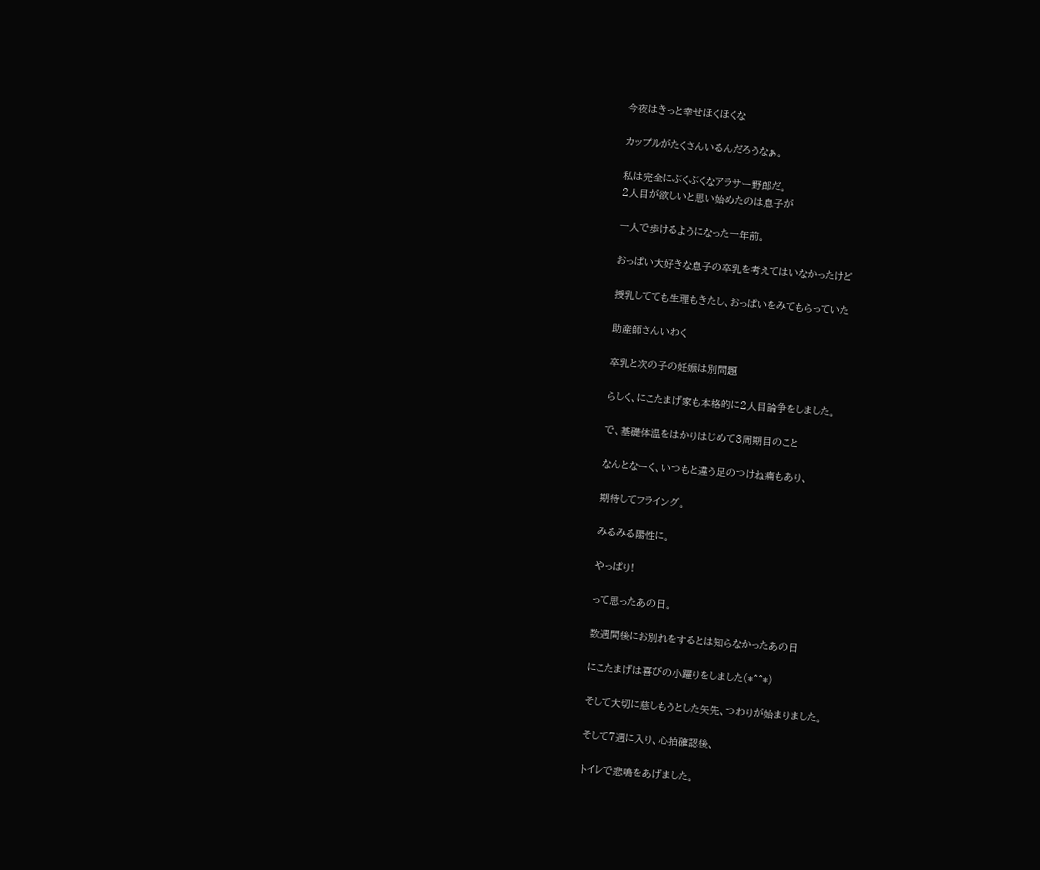今夜はきっと幸せほくほくな

カップルがたくさんいるんだろうなぁ。

私は完全にぶくぶくなアラサー野郎だ。
2人目が欲しいと思い始めたのは息子が

一人で歩けるようになった一年前。

おっぱい大好きな息子の卒乳を考えてはいなかったけど

授乳してても生理もきたし、おっぱいをみてもらっていた

助産師さんいわく

卒乳と次の子の妊娠は別問題

らしく、にこたまげ家も本格的に2人目論争をしました。

で、基礎体温をはかりはじめて3周期目のこと

なんとなーく、いつもと違う足のつけね痛もあり、

期待してフライング。

みるみる陽性に。

やっぱり!

って思ったあの日。

数週間後にお別れをするとは知らなかったあの日

にこたまげは喜びの小躍りをしました(*^^*)

そして大切に慈しもうとした矢先、つわりが始まりました。

そして7週に入り、心拍確認後、

トイレで悲鳴をあげました。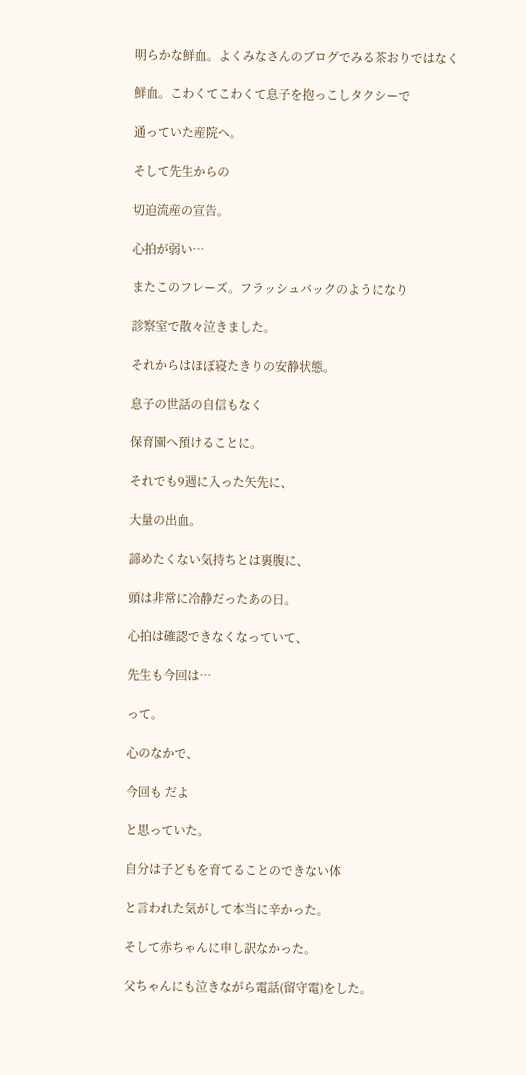明らかな鮮血。よくみなさんのブログでみる茶おりではなく

鮮血。こわくてこわくて息子を抱っこしタクシーで

通っていた産院へ。

そして先生からの

切迫流産の宣告。

心拍が弱い…

またこのフレーズ。フラッシュバックのようになり

診察室で散々泣きました。

それからはほぼ寝たきりの安静状態。

息子の世話の自信もなく

保育園へ預けることに。

それでも9週に入った矢先に、

大量の出血。

諦めたくない気持ちとは裏腹に、

頭は非常に冷静だったあの日。

心拍は確認できなくなっていて、

先生も今回は…

って。

心のなかで、

今回も だよ

と思っていた。

自分は子どもを育てることのできない体

と言われた気がして本当に辛かった。

そして赤ちゃんに申し訳なかった。

父ちゃんにも泣きながら電話(留守電)をした。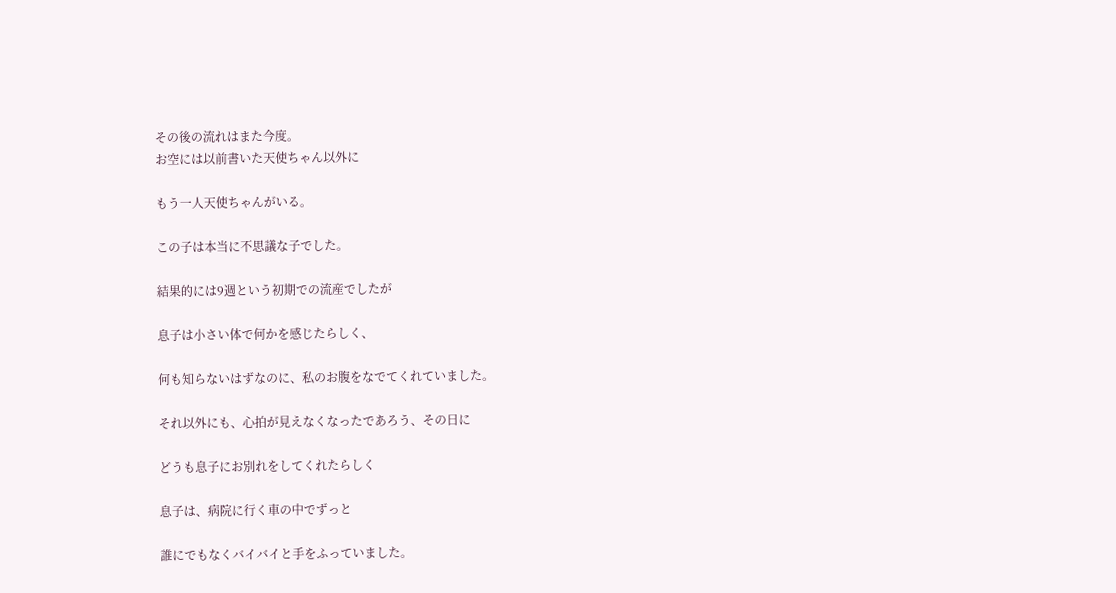その後の流れはまた今度。
お空には以前書いた天使ちゃん以外に

もう一人天使ちゃんがいる。

この子は本当に不思議な子でした。

結果的には9週という初期での流産でしたが

息子は小さい体で何かを感じたらしく、

何も知らないはずなのに、私のお腹をなでてくれていました。

それ以外にも、心拍が見えなくなったであろう、その日に

どうも息子にお別れをしてくれたらしく

息子は、病院に行く車の中でずっと

誰にでもなくバイバイと手をふっていました。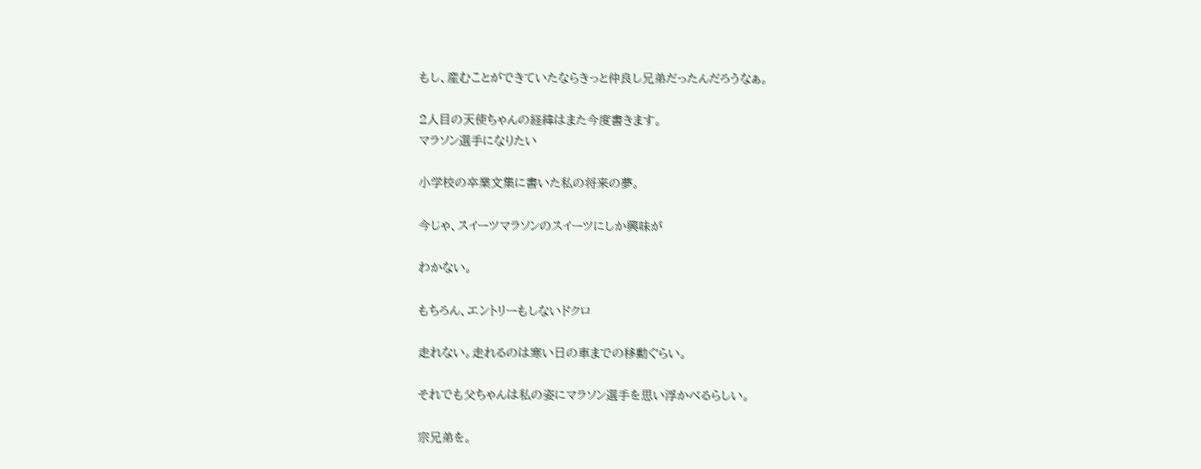もし、産むことができていたならきっと仲良し兄弟だったんだろうなぁ。

2人目の天使ちゃんの経緯はまた今度書きます。
マラソン選手になりたい

小学校の卒業文集に書いた私の将来の夢。

今じゃ、スイーツマラソンのスイーツにしか興味が

わかない。

もちろん、エントリーもしないドクロ

走れない。走れるのは寒い日の車までの移動ぐらい。

それでも父ちゃんは私の姿にマラソン選手を思い浮かべるらしい。

宗兄弟を。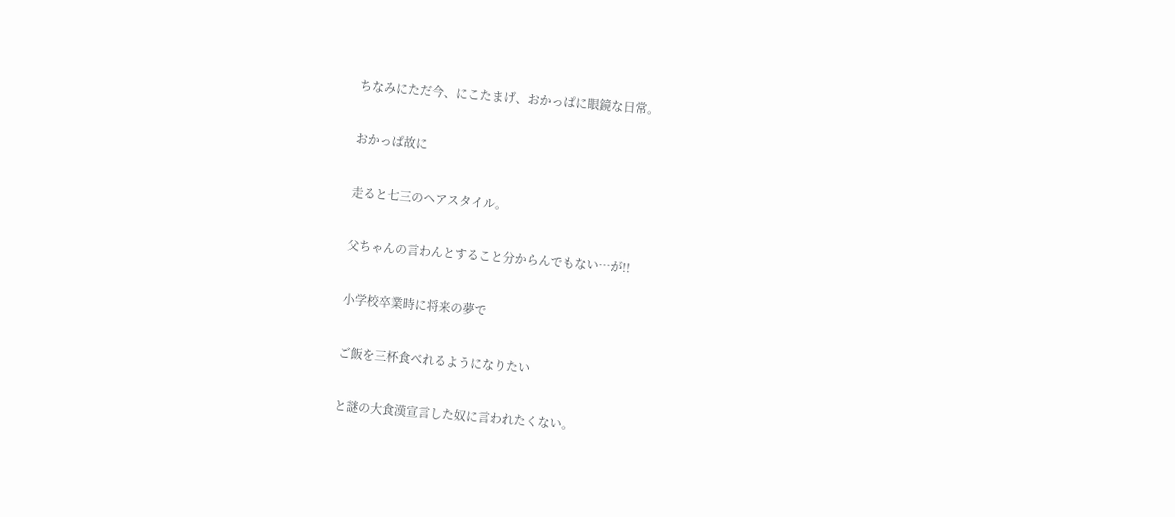ちなみにただ今、にこたまげ、おかっぱに眼鏡な日常。

おかっぱ故に

走ると七三のヘアスタイル。

父ちゃんの言わんとすること分からんでもない…が!!

小学校卒業時に将来の夢で

ご飯を三杯食べれるようになりたい

と謎の大食漢宣言した奴に言われたくない。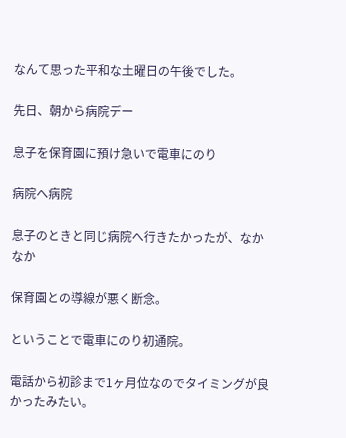なんて思った平和な土曜日の午後でした。

先日、朝から病院デー

息子を保育園に預け急いで電車にのり

病院へ病院

息子のときと同じ病院へ行きたかったが、なかなか

保育園との導線が悪く断念。

ということで電車にのり初通院。

電話から初診まで1ヶ月位なのでタイミングが良かったみたい。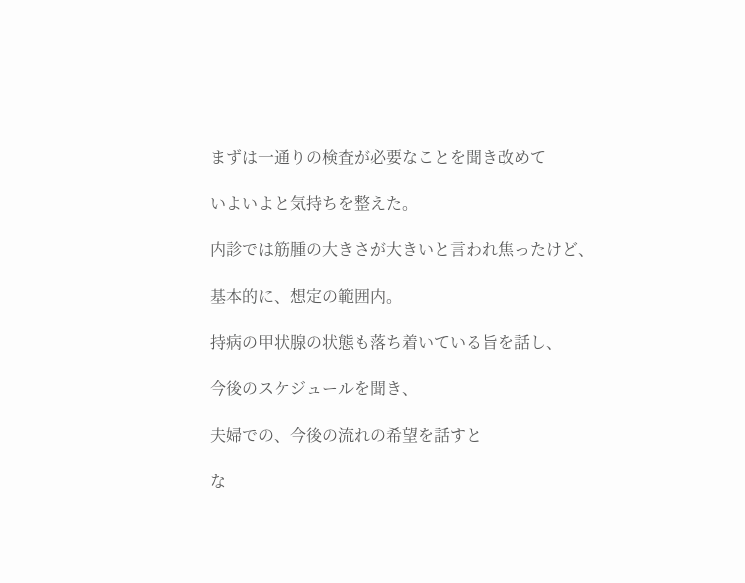まずは一通りの検査が必要なことを聞き改めて

いよいよと気持ちを整えた。

内診では筋腫の大きさが大きいと言われ焦ったけど、

基本的に、想定の範囲内。

持病の甲状腺の状態も落ち着いている旨を話し、

今後のスケジュールを聞き、

夫婦での、今後の流れの希望を話すと

な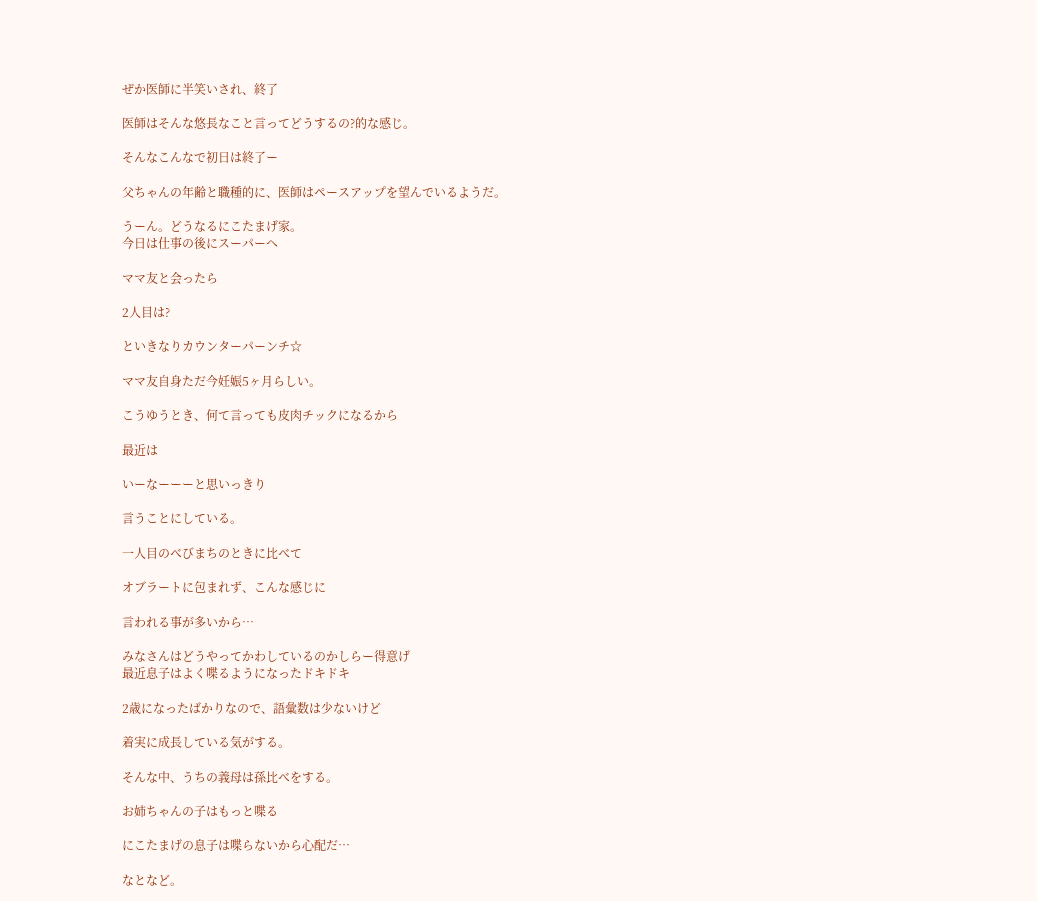ぜか医師に半笑いされ、終了

医師はそんな悠長なこと言ってどうするの?的な感じ。

そんなこんなで初日は終了ー

父ちゃんの年齢と職種的に、医師はペースアップを望んでいるようだ。

うーん。どうなるにこたまげ家。
今日は仕事の後にスーパーへ

ママ友と会ったら

2人目は?

といきなりカウンターパーンチ☆

ママ友自身ただ今妊娠5ヶ月らしい。

こうゆうとき、何て言っても皮肉チックになるから

最近は

いーなーーーと思いっきり

言うことにしている。

一人目のべびまちのときに比べて

オブラートに包まれず、こんな感じに

言われる事が多いから…

みなさんはどうやってかわしているのかしらー得意げ
最近息子はよく喋るようになったドキドキ

2歳になったばかりなので、語彙数は少ないけど

着実に成長している気がする。

そんな中、うちの義母は孫比べをする。

お姉ちゃんの子はもっと喋る

にこたまげの息子は喋らないから心配だ…

なとなど。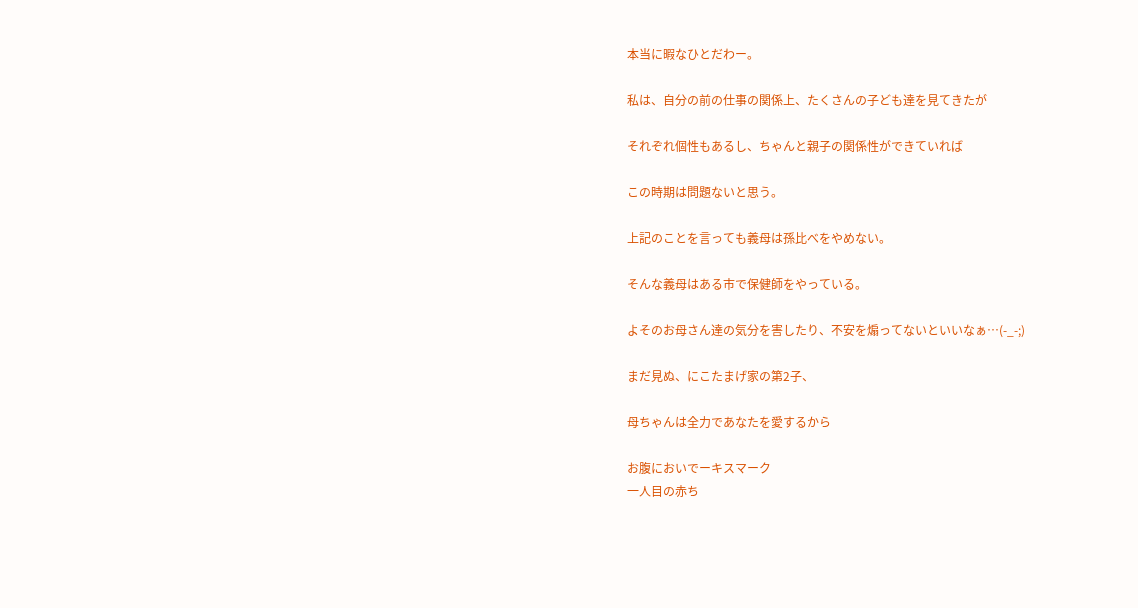本当に暇なひとだわー。

私は、自分の前の仕事の関係上、たくさんの子ども達を見てきたが

それぞれ個性もあるし、ちゃんと親子の関係性ができていれば

この時期は問題ないと思う。

上記のことを言っても義母は孫比べをやめない。

そんな義母はある市で保健師をやっている。

よそのお母さん達の気分を害したり、不安を煽ってないといいなぁ…(-_-;)

まだ見ぬ、にこたまげ家の第2子、

母ちゃんは全力であなたを愛するから

お腹においでーキスマーク
一人目の赤ち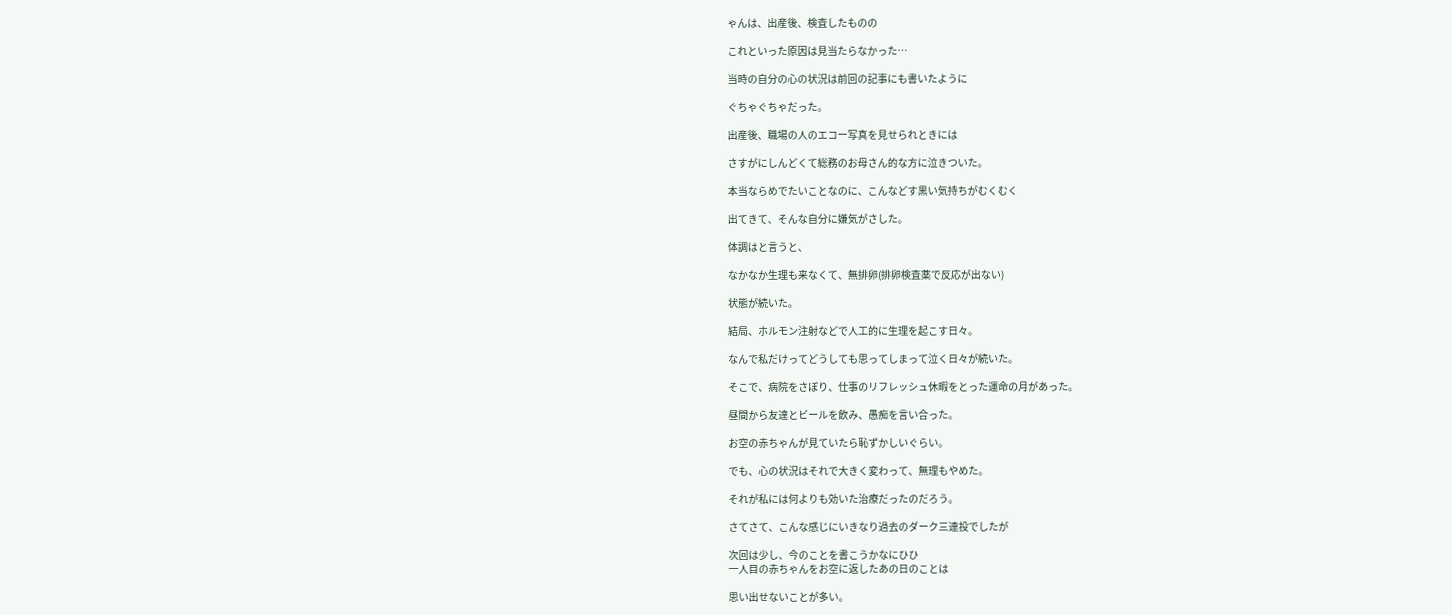ゃんは、出産後、検査したものの

これといった原因は見当たらなかった…

当時の自分の心の状況は前回の記事にも書いたように

ぐちゃぐちゃだった。

出産後、職場の人のエコー写真を見せられときには

さすがにしんどくて総務のお母さん的な方に泣きついた。

本当ならめでたいことなのに、こんなどす黒い気持ちがむくむく

出てきて、そんな自分に嫌気がさした。

体調はと言うと、

なかなか生理も来なくて、無排卵(排卵検査薬で反応が出ない)

状態が続いた。

結局、ホルモン注射などで人工的に生理を起こす日々。

なんで私だけってどうしても思ってしまって泣く日々が続いた。

そこで、病院をさぼり、仕事のリフレッシュ休暇をとった運命の月があった。

昼間から友達とビールを飲み、愚痴を言い合った。

お空の赤ちゃんが見ていたら恥ずかしいぐらい。

でも、心の状況はそれで大きく変わって、無理もやめた。

それが私には何よりも効いた治療だったのだろう。

さてさて、こんな感じにいきなり過去のダーク三連投でしたが

次回は少し、今のことを書こうかなにひひ
一人目の赤ちゃんをお空に返したあの日のことは

思い出せないことが多い。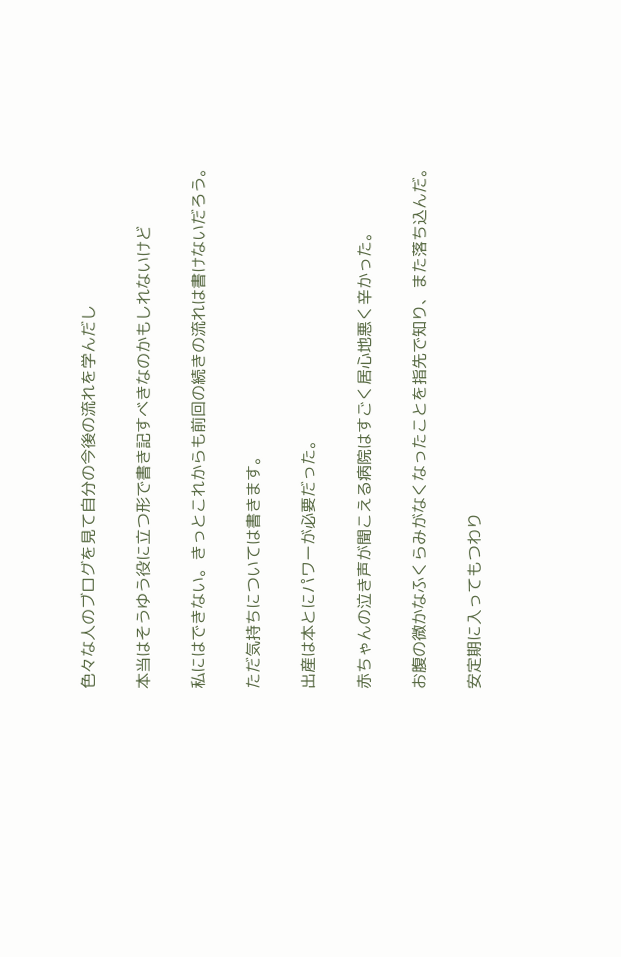色々な人のブログを見て自分の今後の流れを学んだし

本当はそうゆう役に立つ形で書き記すべきなのかもしれないけど

私にはできない。きっとこれからも前回の続きの流れは書けないだろう。

ただ気持ちについては書きます。

出産は本とにパワーが必要だった。

赤ちゃんの泣き声が聞こえる病院はすごく居心地悪く辛かった。

お腹の微かなふくらみがなくなったことを指先で知り、また落ち込んだ。

安定期に入ってもつわり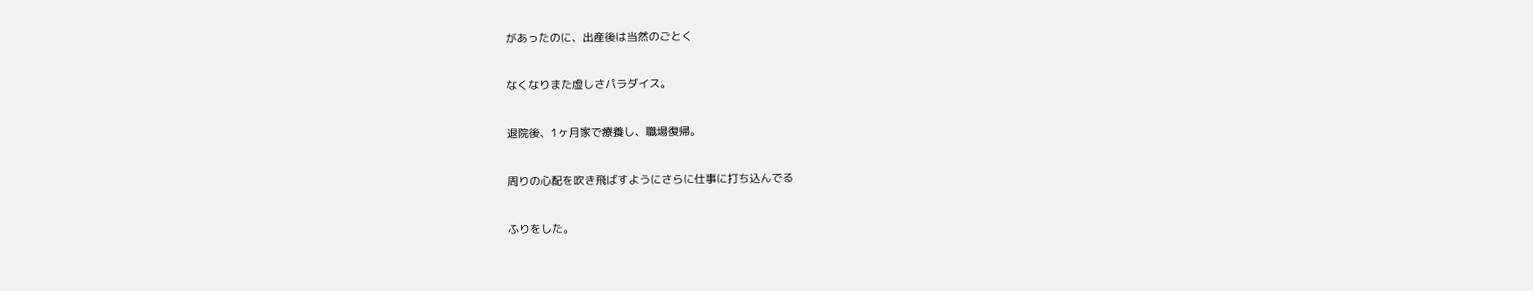があったのに、出産後は当然のごとく

なくなりまた虚しさパラダイス。

退院後、1ヶ月家で療養し、職場復帰。

周りの心配を吹き飛ばすようにさらに仕事に打ち込んでる

ふりをした。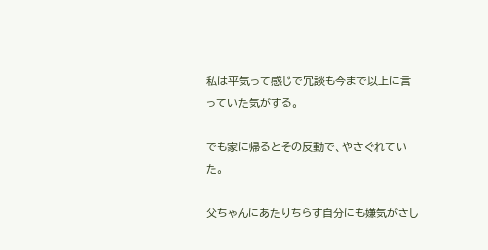私は平気って感じで冗談も今まで以上に言っていた気がする。

でも家に帰るとその反動で、やさぐれていた。

父ちゃんにあたりちらす自分にも嫌気がさし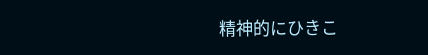精神的にひきこ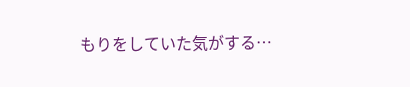もりをしていた気がする…